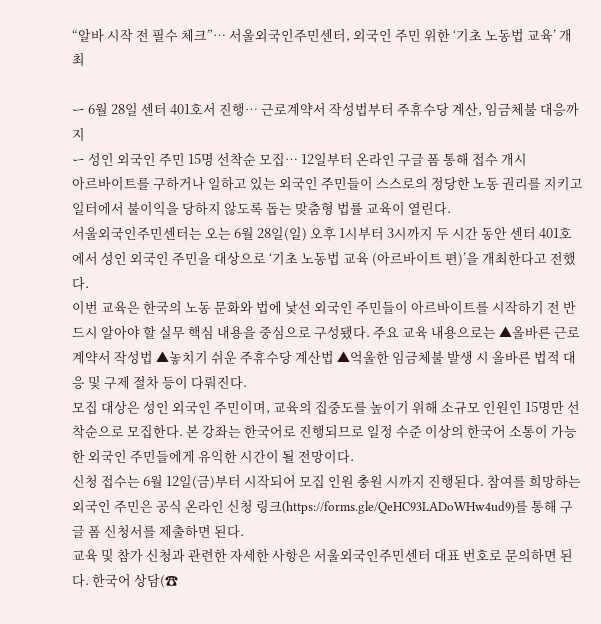“알바 시작 전 필수 체크”… 서울외국인주민센터, 외국인 주민 위한 ‘기초 노동법 교육’ 개최

ー 6월 28일 센터 401호서 진행… 근로계약서 작성법부터 주휴수당 계산, 임금체불 대응까지
ー 성인 외국인 주민 15명 선착순 모집… 12일부터 온라인 구글 폼 통해 접수 개시
아르바이트를 구하거나 일하고 있는 외국인 주민들이 스스로의 정당한 노동 권리를 지키고 일터에서 불이익을 당하지 않도록 돕는 맞춤형 법률 교육이 열린다.
서울외국인주민센터는 오는 6월 28일(일) 오후 1시부터 3시까지 두 시간 동안 센터 401호에서 성인 외국인 주민을 대상으로 ‘기초 노동법 교육 (아르바이트 편)’을 개최한다고 전했다.
이번 교육은 한국의 노동 문화와 법에 낯선 외국인 주민들이 아르바이트를 시작하기 전 반드시 알아야 할 실무 핵심 내용을 중심으로 구성됐다. 주요 교육 내용으로는 ▲올바른 근로계약서 작성법 ▲놓치기 쉬운 주휴수당 계산법 ▲억울한 임금체불 발생 시 올바른 법적 대응 및 구제 절차 등이 다뤄진다.
모집 대상은 성인 외국인 주민이며, 교육의 집중도를 높이기 위해 소규모 인원인 15명만 선착순으로 모집한다. 본 강좌는 한국어로 진행되므로 일정 수준 이상의 한국어 소통이 가능한 외국인 주민들에게 유익한 시간이 될 전망이다.
신청 접수는 6월 12일(금)부터 시작되어 모집 인원 충원 시까지 진행된다. 참여를 희망하는 외국인 주민은 공식 온라인 신청 링크(https://forms.gle/QeHC93LADoWHw4ud9)를 통해 구글 폼 신청서를 제출하면 된다.
교육 및 참가 신청과 관련한 자세한 사항은 서울외국인주민센터 대표 번호로 문의하면 된다. 한국어 상담(☎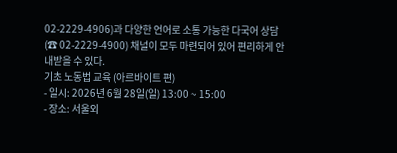02-2229-4906)과 다양한 언어로 소통 가능한 다국어 상담(☎ 02-2229-4900) 채널이 모두 마련되어 있어 편리하게 안내받을 수 있다.
기초 노동법 교육 (아르바이트 편)
- 일시: 2026년 6월 28일(일) 13:00 ~ 15:00
- 장소: 서울외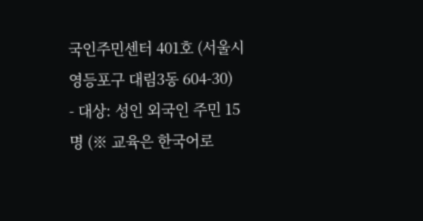국인주민센터 401호 (서울시 영등포구 대림3동 604-30)
- 대상: 성인 외국인 주민 15명 (※ 교육은 한국어로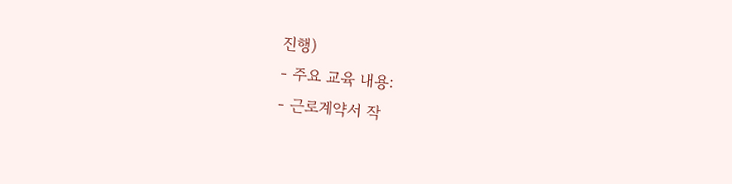진행)
- 주요 교육 내용:
- 근로계약서 작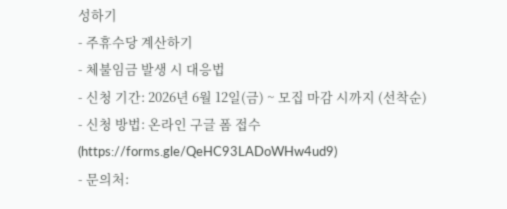성하기
- 주휴수당 계산하기
- 체불임금 발생 시 대응법
- 신청 기간: 2026년 6월 12일(금) ~ 모집 마감 시까지 (선착순)
- 신청 방법: 온라인 구글 폼 접수 (https://forms.gle/QeHC93LADoWHw4ud9)
- 문의처: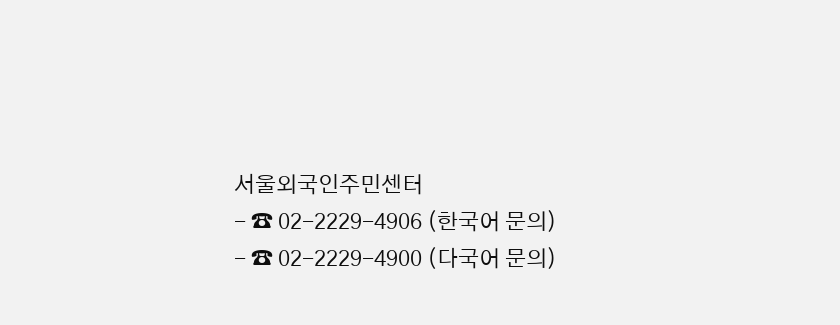서울외국인주민센터
- ☎ 02-2229-4906 (한국어 문의)
- ☎ 02-2229-4900 (다국어 문의)